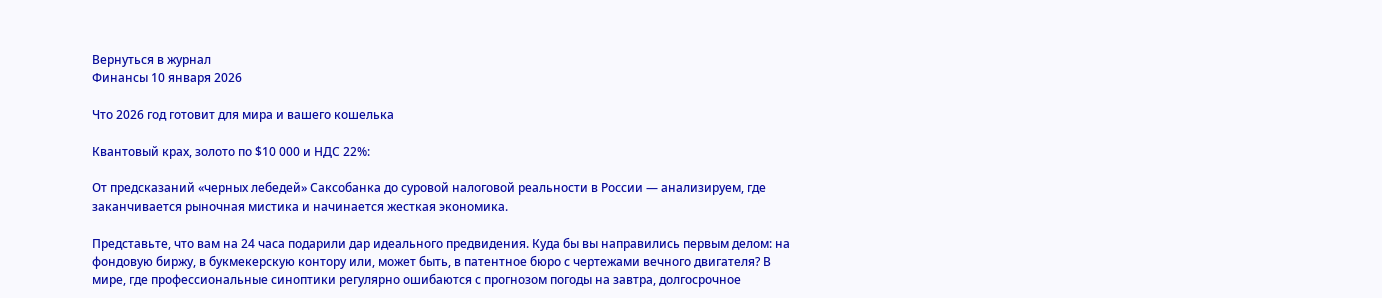Вернуться в журнал
Финансы 10 января 2026

Что 2026 год готовит для мира и вашего кошелька

Квантовый крах, золото по $10 000 и НДС 22%:

От предсказаний «черных лебедей» Саксобанка до суровой налоговой реальности в России — анализируем, где заканчивается рыночная мистика и начинается жесткая экономика.

Представьте, что вам на 24 часа подарили дар идеального предвидения. Куда бы вы направились первым делом: на фондовую биржу, в букмекерскую контору или, может быть, в патентное бюро с чертежами вечного двигателя? В мире, где профессиональные синоптики регулярно ошибаются с прогнозом погоды на завтра, долгосрочное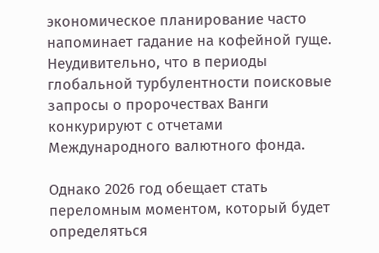экономическое планирование часто напоминает гадание на кофейной гуще. Неудивительно, что в периоды глобальной турбулентности поисковые запросы о пророчествах Ванги конкурируют с отчетами Международного валютного фонда.

Однако 2026 год обещает стать переломным моментом, который будет определяться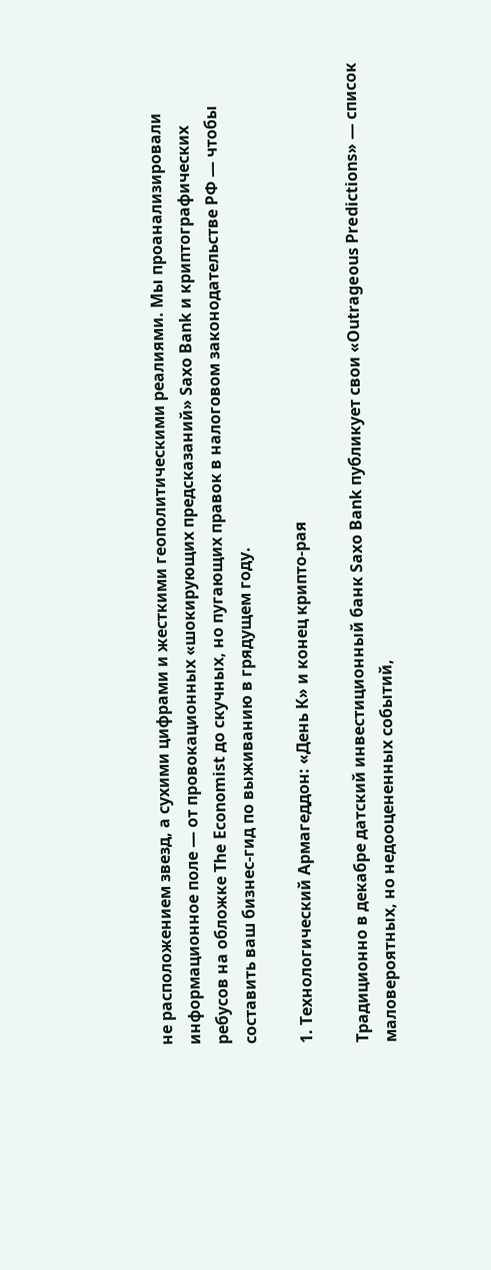не расположением звезд, а сухими цифрами и жесткими геополитическими реалиями. Мы проанализировали информационное поле — от провокационных «шокирующих предсказаний» Saxo Bank и криптографических ребусов на обложке The Economist до скучных, но пугающих правок в налоговом законодательстве РФ — чтобы составить ваш бизнес-гид по выживанию в грядущем году.

1. Технологический Армагеддон: «День К» и конец крипто-рая

Традиционно в декабре датский инвестиционный банк Saxo Bank публикует свои «Outrageous Predictions» — список маловероятных, но недооцененных событий,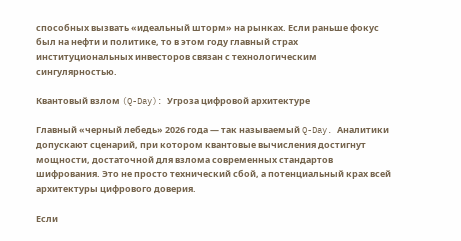способных вызвать «идеальный шторм» на рынках. Если раньше фокус был на нефти и политике, то в этом году главный страх институциональных инвесторов связан с технологическим сингулярностью.

Квантовый взлом (Q-Day): Угроза цифровой архитектуре

Главный «черный лебедь» 2026 года — так называемый Q-Day. Аналитики допускают сценарий, при котором квантовые вычисления достигнут мощности, достаточной для взлома современных стандартов шифрования. Это не просто технический сбой, а потенциальный крах всей архитектуры цифрового доверия.

Если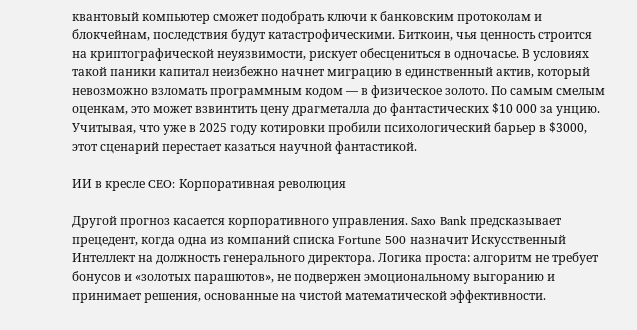квантовый компьютер сможет подобрать ключи к банковским протоколам и блокчейнам, последствия будут катастрофическими. Биткоин, чья ценность строится на криптографической неуязвимости, рискует обесцениться в одночасье. В условиях такой паники капитал неизбежно начнет миграцию в единственный актив, который невозможно взломать программным кодом — в физическое золото. По самым смелым оценкам, это может взвинтить цену драгметалла до фантастических $10 000 за унцию. Учитывая, что уже в 2025 году котировки пробили психологический барьер в $3000, этот сценарий перестает казаться научной фантастикой.

ИИ в кресле CEO: Корпоративная революция

Другой прогноз касается корпоративного управления. Saxo Bank предсказывает прецедент, когда одна из компаний списка Fortune 500 назначит Искусственный Интеллект на должность генерального директора. Логика проста: алгоритм не требует бонусов и «золотых парашютов», не подвержен эмоциональному выгоранию и принимает решения, основанные на чистой математической эффективности.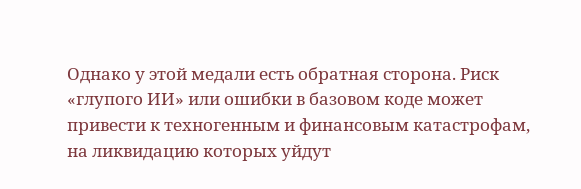Однако у этой медали есть обратная сторона. Риск «глупого ИИ» или ошибки в базовом коде может привести к техногенным и финансовым катастрофам, на ликвидацию которых уйдут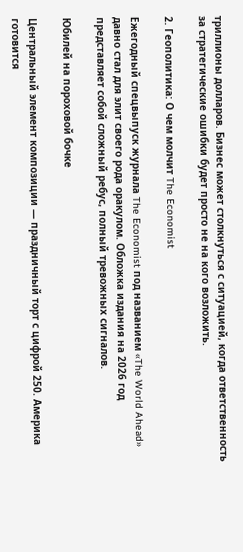триллионы долларов. Бизнес может столкнуться с ситуацией, когда ответственность за стратегические ошибки будет просто не на кого возложить.

2. Геополитика: О чем молчит The Economist

Ежегодный спецвыпуск журнала The Economist под названием «The World Ahead» давно стал для элит своего рода оракулом. Обложка издания на 2026 год представляет собой сложный ребус, полный тревожных сигналов.

Юбилей на пороховой бочке

Центральный элемент композиции — праздничный торт с цифрой 250. Америка готовится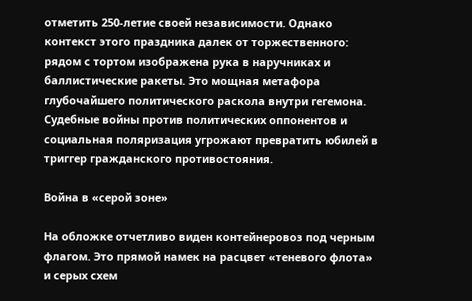отметить 250-летие своей независимости. Однако контекст этого праздника далек от торжественного: рядом с тортом изображена рука в наручниках и баллистические ракеты. Это мощная метафора глубочайшего политического раскола внутри гегемона. Судебные войны против политических оппонентов и социальная поляризация угрожают превратить юбилей в триггер гражданского противостояния.

Война в «серой зоне»

На обложке отчетливо виден контейнеровоз под черным флагом. Это прямой намек на расцвет «теневого флота» и серых схем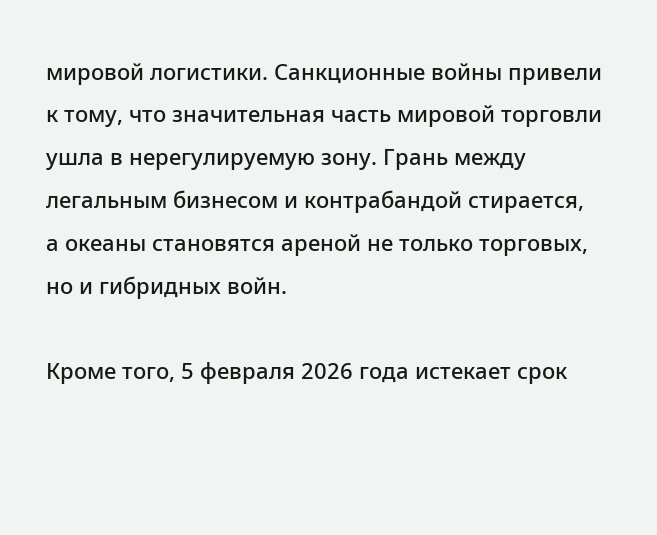мировой логистики. Санкционные войны привели к тому, что значительная часть мировой торговли ушла в нерегулируемую зону. Грань между легальным бизнесом и контрабандой стирается, а океаны становятся ареной не только торговых, но и гибридных войн.

Кроме того, 5 февраля 2026 года истекает срок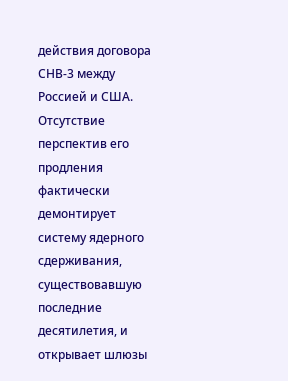действия договора СНВ-3 между Россией и США. Отсутствие перспектив его продления фактически демонтирует систему ядерного сдерживания, существовавшую последние десятилетия, и открывает шлюзы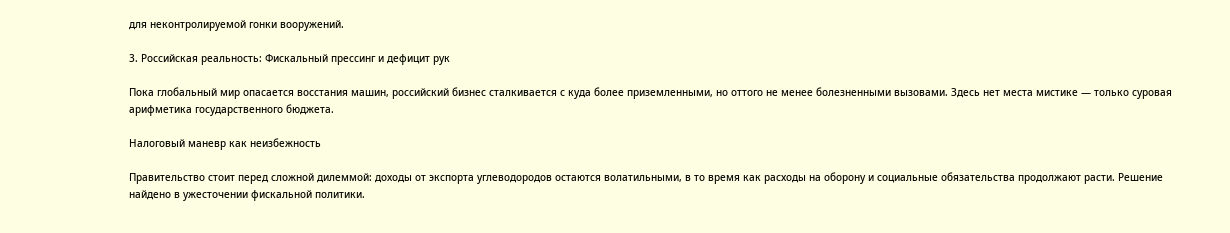для неконтролируемой гонки вооружений.

3. Российская реальность: Фискальный прессинг и дефицит рук

Пока глобальный мир опасается восстания машин, российский бизнес сталкивается с куда более приземленными, но оттого не менее болезненными вызовами. Здесь нет места мистике — только суровая арифметика государственного бюджета.

Налоговый маневр как неизбежность

Правительство стоит перед сложной дилеммой: доходы от экспорта углеводородов остаются волатильными, в то время как расходы на оборону и социальные обязательства продолжают расти. Решение найдено в ужесточении фискальной политики.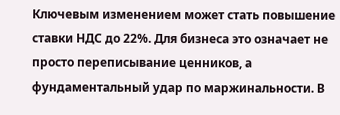Ключевым изменением может стать повышение ставки НДС до 22%. Для бизнеса это означает не просто переписывание ценников, а фундаментальный удар по маржинальности. В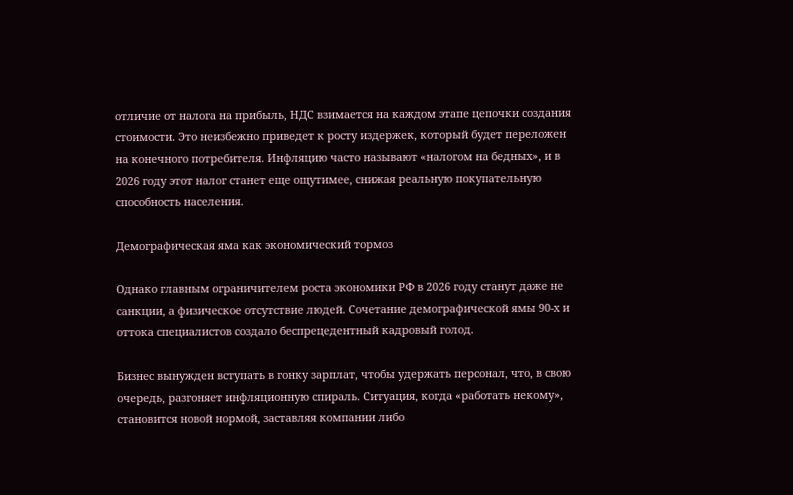отличие от налога на прибыль, НДС взимается на каждом этапе цепочки создания стоимости. Это неизбежно приведет к росту издержек, который будет переложен на конечного потребителя. Инфляцию часто называют «налогом на бедных», и в 2026 году этот налог станет еще ощутимее, снижая реальную покупательную способность населения.

Демографическая яма как экономический тормоз

Однако главным ограничителем роста экономики РФ в 2026 году станут даже не санкции, а физическое отсутствие людей. Сочетание демографической ямы 90-х и оттока специалистов создало беспрецедентный кадровый голод.

Бизнес вынужден вступать в гонку зарплат, чтобы удержать персонал, что, в свою очередь, разгоняет инфляционную спираль. Ситуация, когда «работать некому», становится новой нормой, заставляя компании либо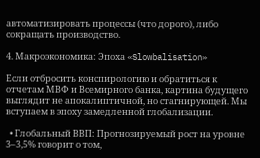автоматизировать процессы (что дорого), либо сокращать производство.

4. Макроэкономика: Эпоха «Slowbalisation»

Если отбросить конспирологию и обратиться к отчетам МВФ и Всемирного банка, картина будущего выглядит не апокалиптичной, но стагнирующей. Мы вступаем в эпоху замедленной глобализации.

  • Глобальный ВВП: Прогнозируемый рост на уровне 3–3,5% говорит о том,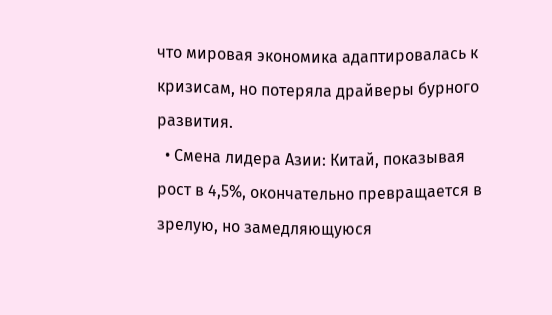что мировая экономика адаптировалась к кризисам, но потеряла драйверы бурного развития.
  • Смена лидера Азии: Китай, показывая рост в 4,5%, окончательно превращается в зрелую, но замедляющуюся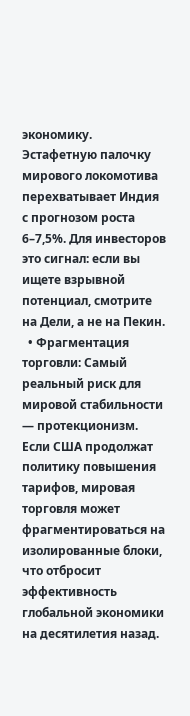экономику. Эстафетную палочку мирового локомотива перехватывает Индия с прогнозом роста 6–7,5%. Для инвесторов это сигнал: если вы ищете взрывной потенциал, смотрите на Дели, а не на Пекин.
  • Фрагментация торговли: Самый реальный риск для мировой стабильности — протекционизм. Если США продолжат политику повышения тарифов, мировая торговля может фрагментироваться на изолированные блоки, что отбросит эффективность глобальной экономики на десятилетия назад.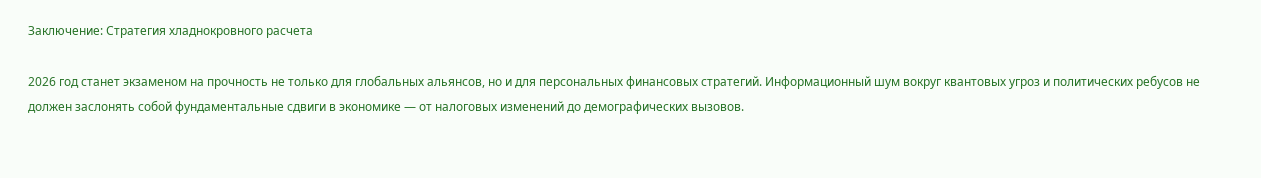Заключение: Стратегия хладнокровного расчета

2026 год станет экзаменом на прочность не только для глобальных альянсов, но и для персональных финансовых стратегий. Информационный шум вокруг квантовых угроз и политических ребусов не должен заслонять собой фундаментальные сдвиги в экономике — от налоговых изменений до демографических вызовов.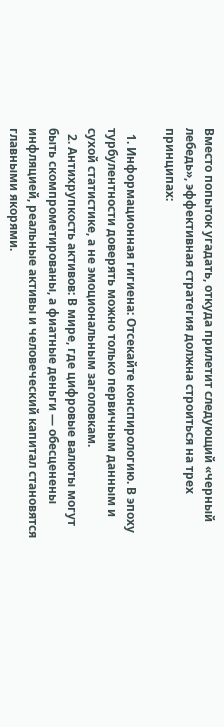Вместо попыток угадать, откуда прилетит следующий «черный лебедь», эффективная стратегия должна строиться на трех принципах:

  1. Информационная гигиена: Отсекайте конспирологию. В эпоху турбулентности доверять можно только первичным данным и сухой статистике, а не эмоциональным заголовкам.
  2. Антихрупкость активов: В мире, где цифровые валюты могут быть скомпрометированы, а фиатные деньги — обесценены инфляцией, реальные активы и человеческий капитал становятся главными якорями.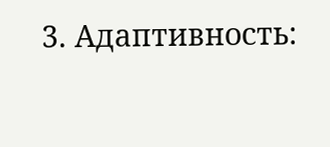3. Адаптивность: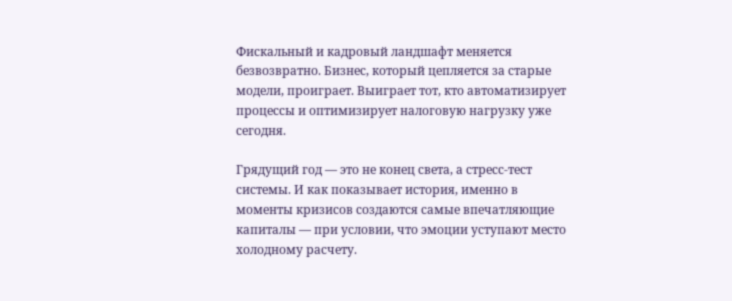Фискальный и кадровый ландшафт меняется безвозвратно. Бизнес, который цепляется за старые модели, проиграет. Выиграет тот, кто автоматизирует процессы и оптимизирует налоговую нагрузку уже сегодня.

Грядущий год — это не конец света, а стресс-тест системы. И как показывает история, именно в моменты кризисов создаются самые впечатляющие капиталы — при условии, что эмоции уступают место холодному расчету.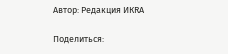Автор: Редакция ИКRA

Поделиться: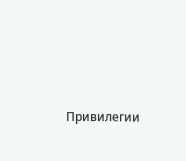Привилегии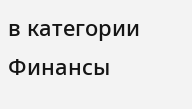в категории Финансы